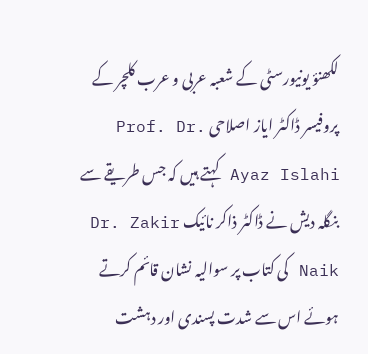لکھنؤ یونیورسٹی کے شعبہ عربی و عرب کلچر کے پروفیسر ڈاکٹر ایاز اصلاحی Prof. Dr. Ayaz Islahi کہتے ہیں کہ جس طریقے سے بنگلہ دیش نے ڈاکٹر ذاکر نائیک Dr. Zakir Naik کی کتاب پر سوالیہ نشان قائم کرتے ہوئے اس سے شدت پسندی اور دہشت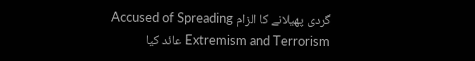گردی پھیلانے کا الزام Accused of Spreading Extremism and Terrorism عائد کیا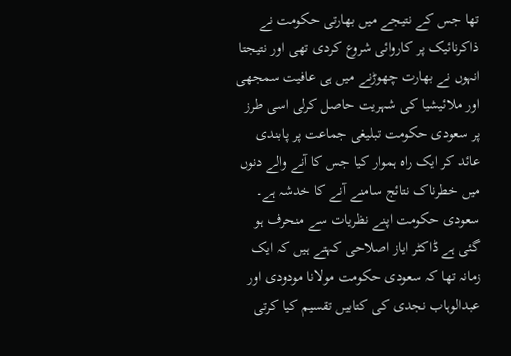تھا جس کے نتیجے میں بھارتی حکومت نے ذاکرنائیک پر کاروائی شروع کردی تھی اور نتیجتا انہوں نے بھارت چھوڑنے میں ہی عافیت سمجھی اور ملائیشیا کی شہریت حاصل کرلی اسی طرز پر سعودی حکومت تبلیغی جماعت پر پابندی عائد کر ایک راہ ہموار کیا جس کا آنے والے دنوں میں خطرناک نتائج سامنے آنے کا خدشہ ہے۔
سعودی حکومت اپنے نظریات سے منحرف ہو گئی ہے ڈاکٹر ایاز اصلاحی کہتے ہیں کہ ایک زمانہ تھا کہ سعودی حکومت مولانا مودودی اور عبدالوہاب نجدی کی کتابیں تقسیم کیا کرتی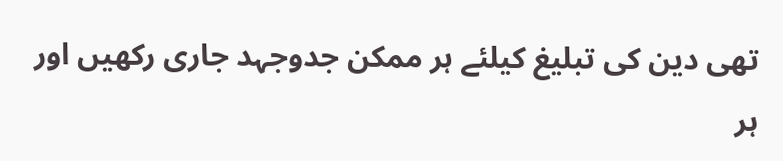تھی دین کی تبلیغ کیلئے ہر ممکن جدوجہد جاری رکھیں اور ہر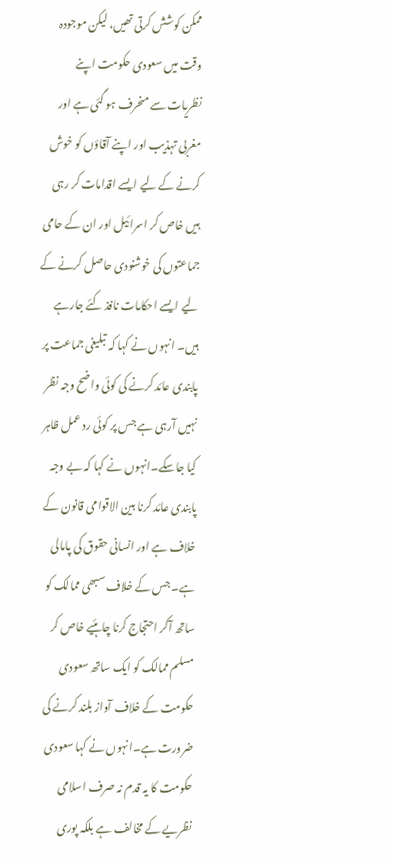ممکن کوشش کرتی تھیں، لیکن موجودہ وقت میں سعودی حکومت اپنے نظریات سے منحرف ہو گئی ہے اور مغربی تہذیب اور اپنے آقاؤں کو خوش کرنے کے لیے ایسے اقدامات کر رہی ہیں خاص کر اسرائیل اور ان کے حامی جماعتوں کی خوشنودی حاصل کرنے کے لیے ایسے احکامات نافذ کئے جارہے ہیں۔ انہوں نے کہا کہ تبلیغی جماعت پر پابندی عائد کرنے کی کوئی واضح وجہ نظر نہیں آرہی ہے جس پر کوئی رد عمل ظاہر کیا جاسکے۔انہوں نے کہا کہ بے وجہ پابندی عائد کرنا بین الاقوامی قانون کے خلاف ہے اور انسانی حقوق کی پامالی ہے۔ جس کے خلاف سبھی ممالک کو ساتھ آکر احتجاج کرنا چاہئیے خاص کر مسلم ممالک کو ایک ساتھ سعودی حکومت کے خلاف آواز بلند کرنے کی ضرورت ہے۔انہوں نے کہا سعودی حکومت کا یہ قدم نہ صرف اسلامی نظریے کے مخالف ہے بلکہ پوری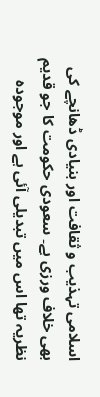اسلامی تہذیب و ثقافت اور بنیادی ڈھانچے کی بھی خلاف ورزی ہے۔ سعودی حکومت کا جو قدیم نظریہ تھا اس میں تبدیلی آئی ہے اور موجودہ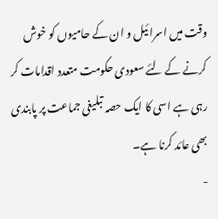وقت میں اسرائیل و ان کے حامیوں کو خوش کرنے کے لئے سعودی حکومت متعدد اقدامات کر رہی ہے اسی کا ایک حصہ تبلیغی جماعت پر پابندی بھی عائد کرنا ہے۔
-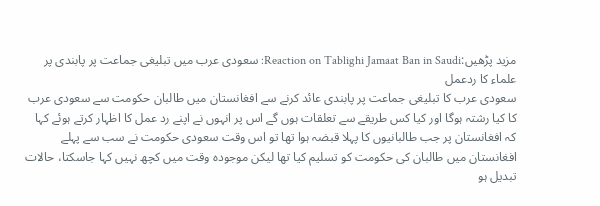مزید پڑھیں:Reaction on Tablighi Jamaat Ban in Saudi: سعودی عرب میں تبلیغی جماعت پر پابندی پر علماء کا ردعمل
سعودی عرب کا تبلیغی جماعت پر پابندی عائد کرنے سے افغانستان میں طالبان حکومت سے سعودی عرب کا کیا رشتہ ہوگا اور کیا کس طریقے سے تعلقات ہوں گے اس پر انہوں نے اپنے رد عمل کا اظہار کرتے ہوئے کہا کہ افغانستان پر جب طالبانیوں کا پہلا قبضہ ہوا تھا تو اس وقت سعودی حکومت نے سب سے پہلے افغانستان میں طالبان کی حکومت کو تسلیم کیا تھا لیکن موجودہ وقت میں کچھ نہیں کہا جاسکتا، حالات تبدیل ہو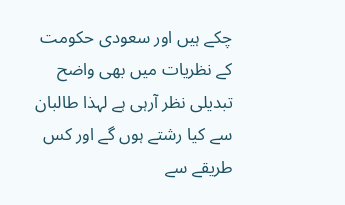چکے ہیں اور سعودی حکومت کے نظریات میں بھی واضح تبدیلی نظر آرہی ہے لہذا طالبان سے کیا رشتے ہوں گے اور کس طریقے سے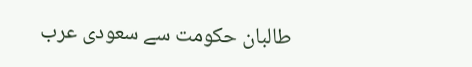طالبان حکومت سے سعودی عرب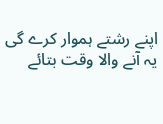اپنے رشتے ہموار کرے گی یہ آنے والا وقت بتائے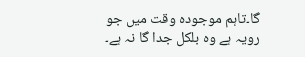گا۔تاہم موجودہ وقت میں جو رویہ ہے وہ بلکل جدا گا نہ ہے۔